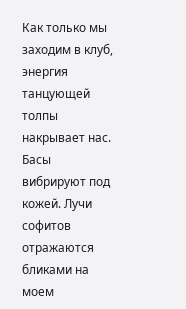Как только мы заходим в клуб, энергия танцующей толпы накрывает нас. Басы вибрируют под кожей. Лучи софитов отражаются бликами на моем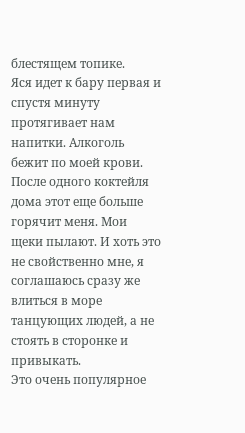блестящем топике.
Яся идет к бару первая и спустя минуту протягивает нам напитки. Алкоголь бежит по моей крови. После одного коктейля дома этот еще больше горячит меня. Мои щеки пылают. И хоть это не свойственно мне, я соглашаюсь сразу же влиться в море танцующих людей, а не стоять в сторонке и привыкать.
Это очень популярное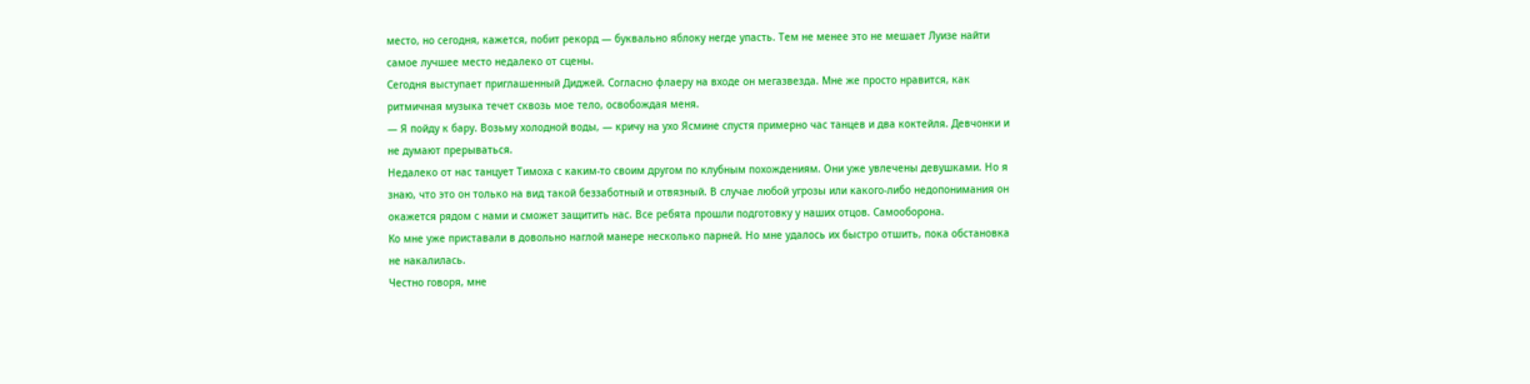место, но сегодня, кажется, побит рекорд — буквально яблоку негде упасть. Тем не менее это не мешает Луизе найти самое лучшее место недалеко от сцены.
Сегодня выступает приглашенный Диджей. Согласно флаеру на входе он мегазвезда. Мне же просто нравится, как ритмичная музыка течет сквозь мое тело, освобождая меня.
— Я пойду к бару. Возьму холодной воды, — кричу на ухо Ясмине спустя примерно час танцев и два коктейля. Девчонки и не думают прерываться.
Недалеко от нас танцует Тимоха с каким-то своим другом по клубным похождениям. Они уже увлечены девушками. Но я знаю, что это он только на вид такой беззаботный и отвязный. В случае любой угрозы или какого-либо недопонимания он окажется рядом с нами и сможет защитить нас. Все ребята прошли подготовку у наших отцов. Самооборона.
Ко мне уже приставали в довольно наглой манере несколько парней. Но мне удалось их быстро отшить, пока обстановка не накалилась.
Честно говоря, мне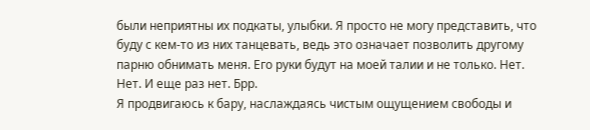были неприятны их подкаты, улыбки. Я просто не могу представить, что буду с кем-то из них танцевать, ведь это означает позволить другому парню обнимать меня. Его руки будут на моей талии и не только. Нет. Нет. И еще раз нет. Брр.
Я продвигаюсь к бару, наслаждаясь чистым ощущением свободы и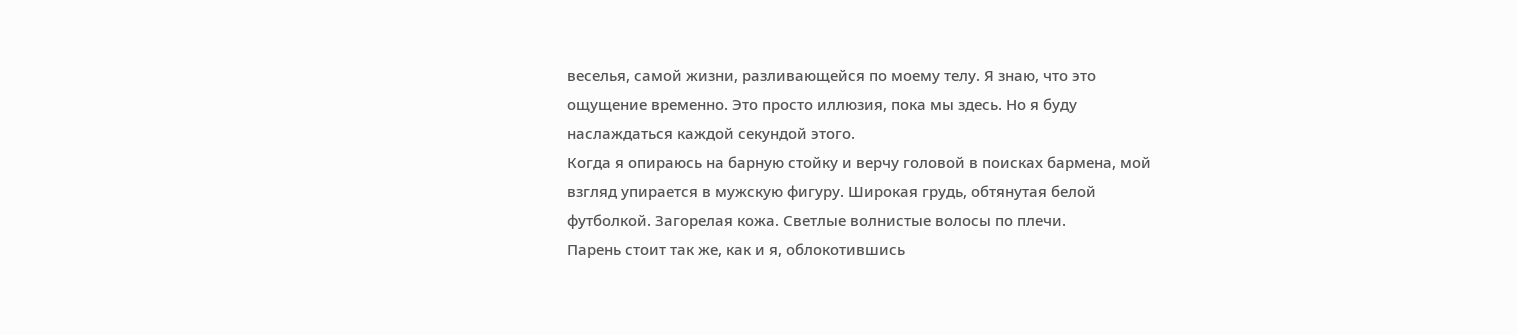веселья, самой жизни, разливающейся по моему телу. Я знаю, что это ощущение временно. Это просто иллюзия, пока мы здесь. Но я буду наслаждаться каждой секундой этого.
Когда я опираюсь на барную стойку и верчу головой в поисках бармена, мой взгляд упирается в мужскую фигуру. Широкая грудь, обтянутая белой футболкой. Загорелая кожа. Светлые волнистые волосы по плечи.
Парень стоит так же, как и я, облокотившись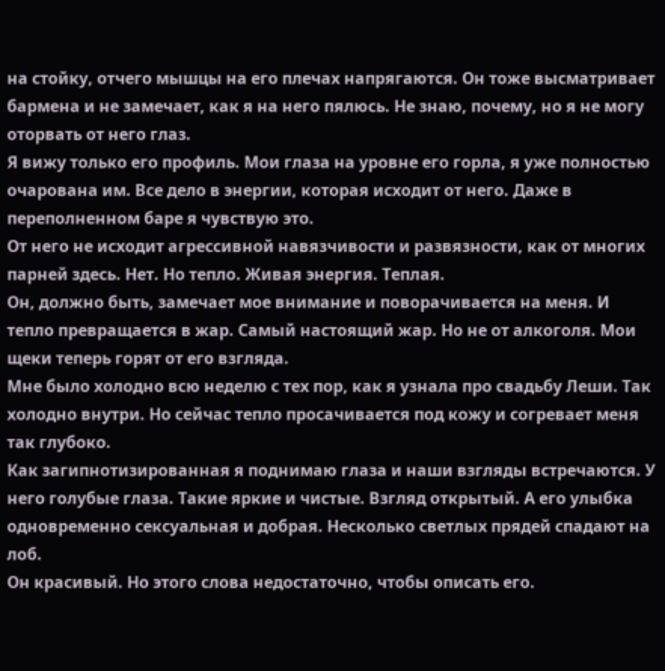на стойку, отчего мышцы на его плечах напрягаются. Он тоже высматривает бармена и не замечает, как я на него пялюсь. Не знаю, почему, но я не могу оторвать от него глаз.
Я вижу только его профиль. Мои глаза на уровне его горла, я уже полностью очарована им. Все дело в энергии, которая исходит от него. Даже в переполненном баре я чувствую это.
От него не исходит агрессивной навязчивости и развязности, как от многих парней здесь. Нет. Но тепло. Живая энергия. Теплая.
Он, должно быть, замечает мое внимание и поворачивается на меня. И тепло превращается в жар. Самый настоящий жар. Но не от алкоголя. Мои щеки теперь горят от его взгляда.
Мне было холодно всю неделю с тех пор, как я узнала про свадьбу Леши. Так холодно внутри. Но сейчас тепло просачивается под кожу и согревает меня так глубоко.
Как загипнотизированная я поднимаю глаза и наши взгляды встречаются. У него голубые глаза. Такие яркие и чистые. Взгляд открытый. А его улыбка одновременно сексуальная и добрая. Несколько светлых прядей спадают на лоб.
Он красивый. Но этого слова недостаточно, чтобы описать его.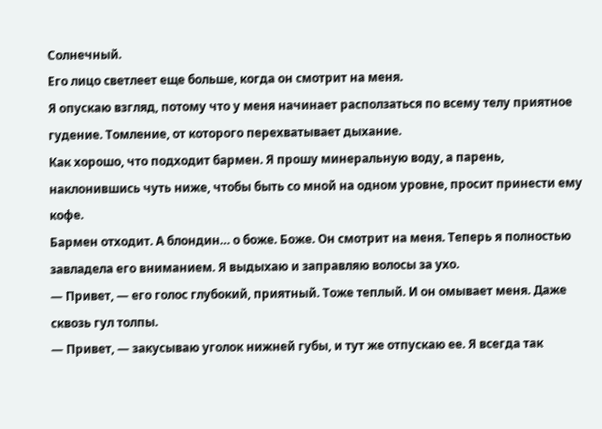Солнечный.
Его лицо светлеет еще больше, когда он смотрит на меня.
Я опускаю взгляд, потому что у меня начинает расползаться по всему телу приятное гудение. Томление, от которого перехватывает дыхание.
Как хорошо, что подходит бармен. Я прошу минеральную воду, а парень, наклонившись чуть ниже, чтобы быть со мной на одном уровне, просит принести ему кофе.
Бармен отходит. А блондин… о боже. Боже. Он смотрит на меня. Теперь я полностью завладела его вниманием. Я выдыхаю и заправляю волосы за ухо.
— Привет, — его голос глубокий, приятный. Тоже теплый. И он омывает меня. Даже сквозь гул толпы.
— Привет, — закусываю уголок нижней губы, и тут же отпускаю ее. Я всегда так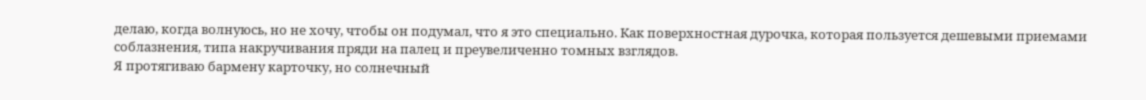делаю, когда волнуюсь, но не хочу, чтобы он подумал, что я это специально. Как поверхностная дурочка, которая пользуется дешевыми приемами соблазнения, типа накручивания пряди на палец и преувеличенно томных взглядов.
Я протягиваю бармену карточку, но солнечный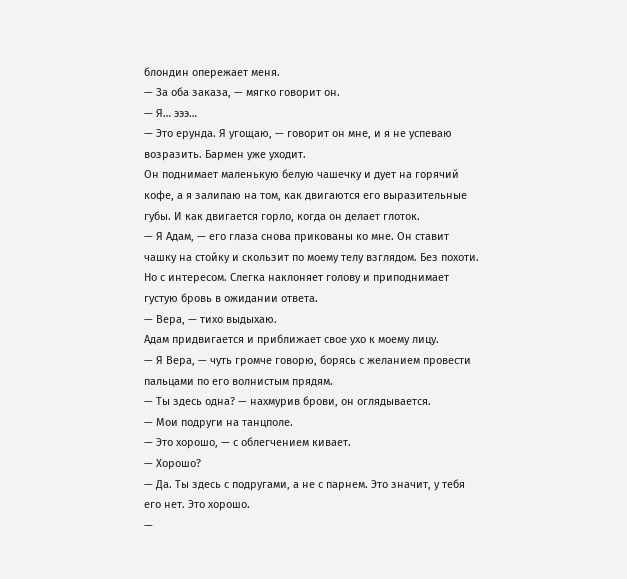блондин опережает меня.
— За оба заказа, — мягко говорит он.
— Я… эээ…
— Это ерунда. Я угощаю, — говорит он мне, и я не успеваю возразить. Бармен уже уходит.
Он поднимает маленькую белую чашечку и дует на горячий кофе, а я залипаю на том, как двигаются его выразительные губы. И как двигается горло, когда он делает глоток.
— Я Адам, — его глаза снова прикованы ко мне. Он ставит чашку на стойку и скользит по моему телу взглядом. Без похоти. Но с интересом. Слегка наклоняет голову и приподнимает густую бровь в ожидании ответа.
— Вера, — тихо выдыхаю.
Адам придвигается и приближает свое ухо к моему лицу.
— Я Вера, — чуть громче говорю, борясь с желанием провести пальцами по его волнистым прядям.
— Ты здесь одна? — нахмурив брови, он оглядывается.
— Мои подруги на танцполе.
— Это хорошо, — с облегчением кивает.
— Хорошо?
— Да. Ты здесь с подругами, а не с парнем. Это значит, у тебя его нет. Это хорошо.
—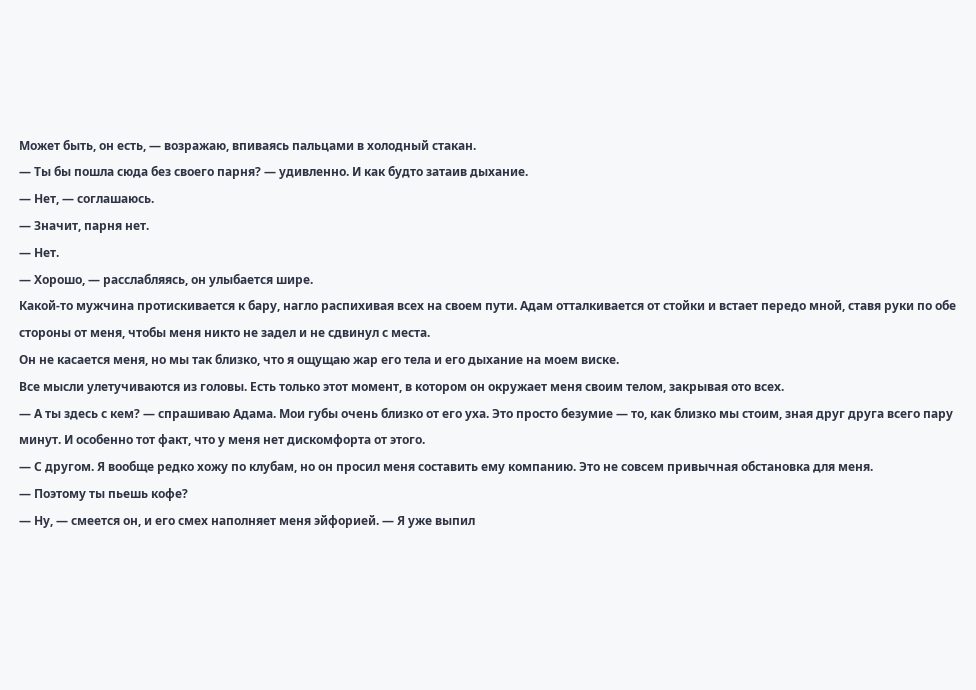Может быть, он есть, — возражаю, впиваясь пальцами в холодный стакан.
— Ты бы пошла сюда без своего парня? — удивленно. И как будто затаив дыхание.
— Нет, — соглашаюсь.
— Значит, парня нет.
— Нет.
— Хорошо, — расслабляясь, он улыбается шире.
Какой-то мужчина протискивается к бару, нагло распихивая всех на своем пути. Адам отталкивается от стойки и встает передо мной, ставя руки по обе стороны от меня, чтобы меня никто не задел и не сдвинул с места.
Он не касается меня, но мы так близко, что я ощущаю жар его тела и его дыхание на моем виске.
Все мысли улетучиваются из головы. Есть только этот момент, в котором он окружает меня своим телом, закрывая ото всех.
— А ты здесь с кем? — спрашиваю Адама. Мои губы очень близко от его уха. Это просто безумие — то, как близко мы стоим, зная друг друга всего пару минут. И особенно тот факт, что у меня нет дискомфорта от этого.
— С другом. Я вообще редко хожу по клубам, но он просил меня составить ему компанию. Это не совсем привычная обстановка для меня.
— Поэтому ты пьешь кофе?
— Ну, — смеется он, и его смех наполняет меня эйфорией. — Я уже выпил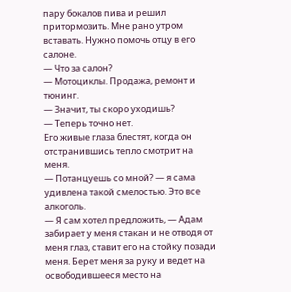пару бокалов пива и решил притормозить. Мне рано утром вставать. Нужно помочь отцу в его салоне.
— Что за салон?
— Мотоциклы. Продажа, ремонт и тюнинг.
— Значит, ты скоро уходишь?
— Теперь точно нет.
Его живые глаза блестят, когда он отстранившись тепло смотрит на меня.
— Потанцуешь со мной? — я сама удивлена такой смелостью. Это все алкоголь.
— Я сам хотел предложить, — Адам забирает у меня стакан и не отводя от меня глаз, ставит его на стойку позади меня. Берет меня за руку и ведет на освободившееся место на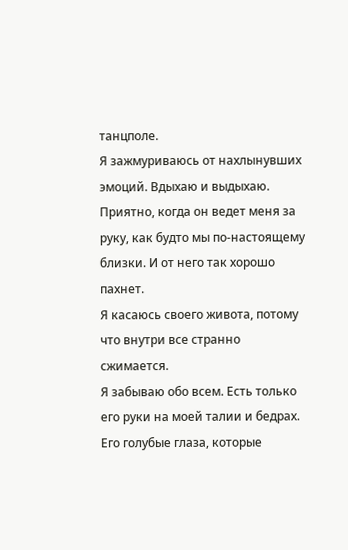танцполе.
Я зажмуриваюсь от нахлынувших эмоций. Вдыхаю и выдыхаю. Приятно, когда он ведет меня за руку, как будто мы по-настоящему близки. И от него так хорошо пахнет.
Я касаюсь своего живота, потому что внутри все странно сжимается.
Я забываю обо всем. Есть только его руки на моей талии и бедрах. Его голубые глаза, которые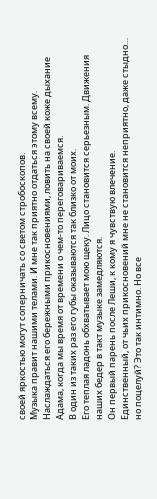своей яркостью могут соперничать со светом стробоскопов.
Музыка правит нашими телами. И мне так приятно отдаться этому всему. Наслаждаться его бережными прикосновениями, ловить на своей коже дыхание Адама, когда мы время от времени о чем-то переговариваемся.
В один из таких раз его губы оказываются так близко от моих.
Его теплая ладонь обхватывает мою щеку. Лицо становится серьезным. Движения наших бедер в такт музыке замедляются.
Он первый парень после Леши, к кому я чувствую влечение.
Единственный, от чьих прикосновений мне не становится неприятно, даже стыдно… но поцелуй? Это так интимно. Но все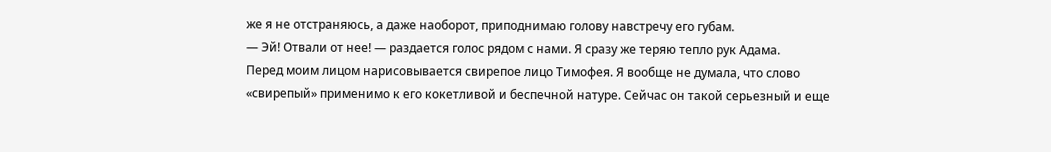же я не отстраняюсь, а даже наоборот, приподнимаю голову навстречу его губам.
— Эй! Отвали от нее! — раздается голос рядом с нами. Я сразу же теряю тепло рук Адама.
Перед моим лицом нарисовывается свирепое лицо Тимофея. Я вообще не думала, что слово «свирепый» применимо к его кокетливой и беспечной натуре. Сейчас он такой серьезный и еще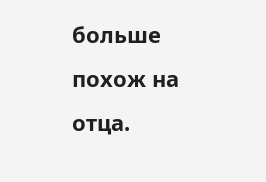больше похож на отца.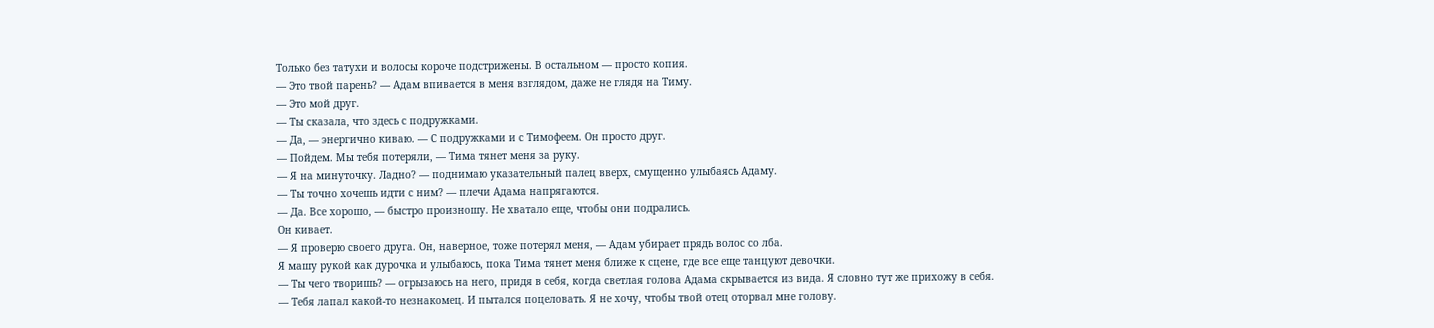Только без татухи и волосы короче подстрижены. В остальном — просто копия.
— Это твой парень? — Адам впивается в меня взглядом, даже не глядя на Тиму.
— Это мой друг.
— Ты сказала, что здесь с подружками.
— Да, — энергично киваю. — С подружками и с Тимофеем. Он просто друг.
— Пойдем. Мы тебя потеряли, — Тима тянет меня за руку.
— Я на минуточку. Ладно? — поднимаю указательный палец вверх, смущенно улыбаясь Адаму.
— Ты точно хочешь идти с ним? — плечи Адама напрягаются.
— Да. Все хорошо, — быстро произношу. Не хватало еще, чтобы они подрались.
Он кивает.
— Я проверю своего друга. Он, наверное, тоже потерял меня, — Адам убирает прядь волос со лба.
Я машу рукой как дурочка и улыбаюсь, пока Тима тянет меня ближе к сцене, где все еще танцуют девочки.
— Ты чего творишь? — огрызаюсь на него, придя в себя, когда светлая голова Адама скрывается из вида. Я словно тут же прихожу в себя.
— Тебя лапал какой-то незнакомец. И пытался поцеловать. Я не хочу, чтобы твой отец оторвал мне голову.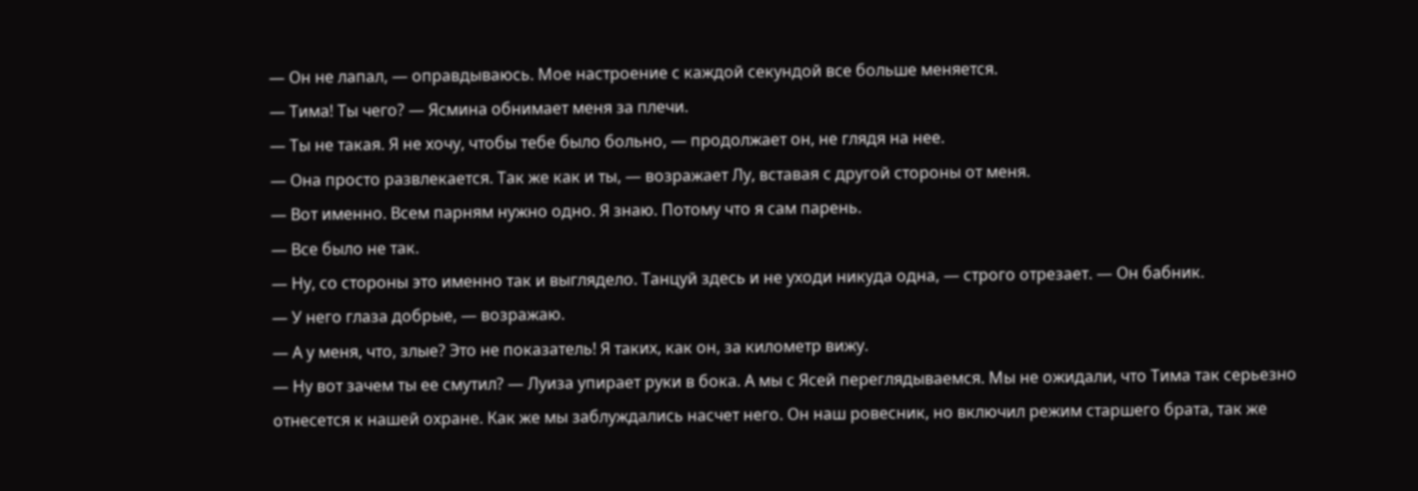— Он не лапал, — оправдываюсь. Мое настроение с каждой секундой все больше меняется.
— Тима! Ты чего? — Ясмина обнимает меня за плечи.
— Ты не такая. Я не хочу, чтобы тебе было больно, — продолжает он, не глядя на нее.
— Она просто развлекается. Так же как и ты, — возражает Лу, вставая с другой стороны от меня.
— Вот именно. Всем парням нужно одно. Я знаю. Потому что я сам парень.
— Все было не так.
— Ну, со стороны это именно так и выглядело. Танцуй здесь и не уходи никуда одна, — строго отрезает. — Он бабник.
— У него глаза добрые, — возражаю.
— А у меня, что, злые? Это не показатель! Я таких, как он, за километр вижу.
— Ну вот зачем ты ее смутил? — Луиза упирает руки в бока. А мы с Ясей переглядываемся. Мы не ожидали, что Тима так серьезно отнесется к нашей охране. Как же мы заблуждались насчет него. Он наш ровесник, но включил режим старшего брата, так же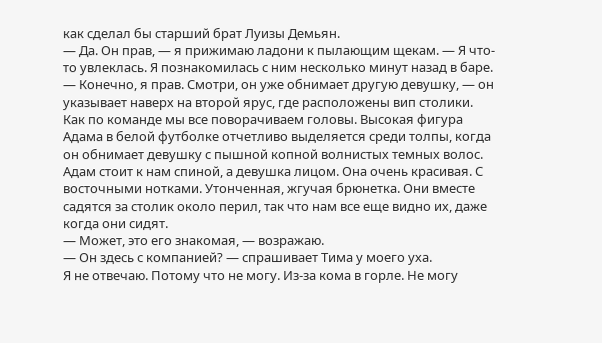как сделал бы старший брат Луизы Демьян.
— Да. Он прав, — я прижимаю ладони к пылающим щекам. — Я что-то увлеклась. Я познакомилась с ним несколько минут назад в баре.
— Конечно, я прав. Смотри, он уже обнимает другую девушку, — он указывает наверх на второй ярус, где расположены вип столики.
Как по команде мы все поворачиваем головы. Высокая фигура Адама в белой футболке отчетливо выделяется среди толпы, когда он обнимает девушку с пышной копной волнистых темных волос. Адам стоит к нам спиной, а девушка лицом. Она очень красивая. С восточными нотками. Утонченная, жгучая брюнетка. Они вместе садятся за столик около перил, так что нам все еще видно их, даже когда они сидят.
— Может, это его знакомая, — возражаю.
— Он здесь с компанией? — спрашивает Тима у моего уха.
Я не отвечаю. Потому что не могу. Из-за кома в горле. Не могу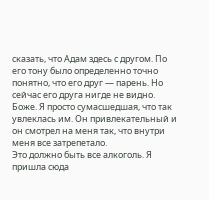сказать, что Адам здесь с другом. По его тону было определенно точно понятно, что его друг — парень. Но сейчас его друга нигде не видно.
Боже. Я просто сумасшедшая, что так увлеклась им. Он привлекательный и он смотрел на меня так, что внутри меня все затрепетало.
Это должно быть все алкоголь. Я пришла сюда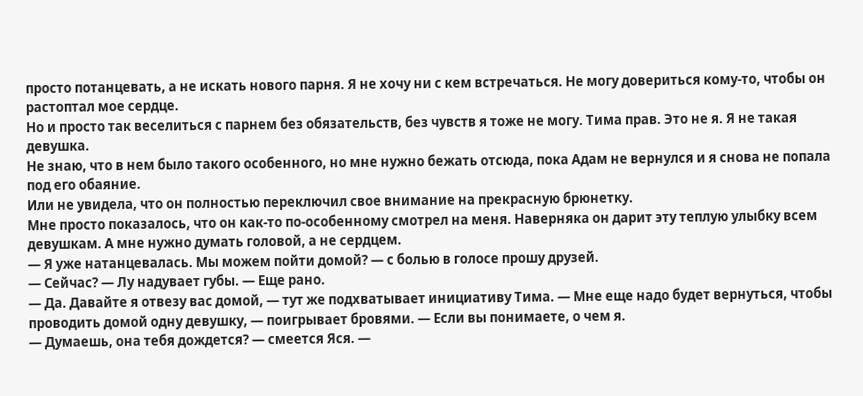просто потанцевать, а не искать нового парня. Я не хочу ни с кем встречаться. Не могу довериться кому-то, чтобы он растоптал мое сердце.
Но и просто так веселиться с парнем без обязательств, без чувств я тоже не могу. Тима прав. Это не я. Я не такая девушка.
Не знаю, что в нем было такого особенного, но мне нужно бежать отсюда, пока Адам не вернулся и я снова не попала под его обаяние.
Или не увидела, что он полностью переключил свое внимание на прекрасную брюнетку.
Мне просто показалось, что он как-то по-особенному смотрел на меня. Наверняка он дарит эту теплую улыбку всем девушкам. А мне нужно думать головой, а не сердцем.
— Я уже натанцевалась. Мы можем пойти домой? — с болью в голосе прошу друзей.
— Сейчас? — Лу надувает губы. — Еще рано.
— Да. Давайте я отвезу вас домой, — тут же подхватывает инициативу Тима. — Мне еще надо будет вернуться, чтобы проводить домой одну девушку, — поигрывает бровями. — Если вы понимаете, о чем я.
— Думаешь, она тебя дождется? — смеется Яся. —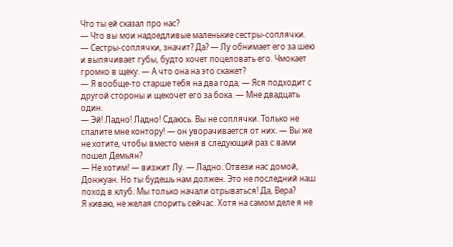Что ты ей сказал про нас?
— Что вы мои надоедливые маленькие сестры-соплячки.
— Сестры-соплячки, значит? Да? — Лу обнимает его за шею и выпячивает губы, будто хочет поцеловать его. Чмокает громко в щеку. — А что она на это скажет?
— Я вообще-то старше тебя на два года, — Яся подходит с другой стороны и щекочет его за бока. — Мне двадцать один.
— Эй! Ладно! Ладно! Сдаюсь. Вы не соплячки. Только не спалите мне контору! — он уворачивается от них. — Вы же не хотите, чтобы вместо меня в следующий раз с вами пошел Демьян?
— Не хотим! — визжит Лу. — Ладно. Отвези нас домой, Донжуан. Но ты будешь нам должен. Это не последний наш поход в клуб. Мы только начали отрываться! Да, Вера?
Я киваю, не желая спорить сейчас. Хотя на самом деле я не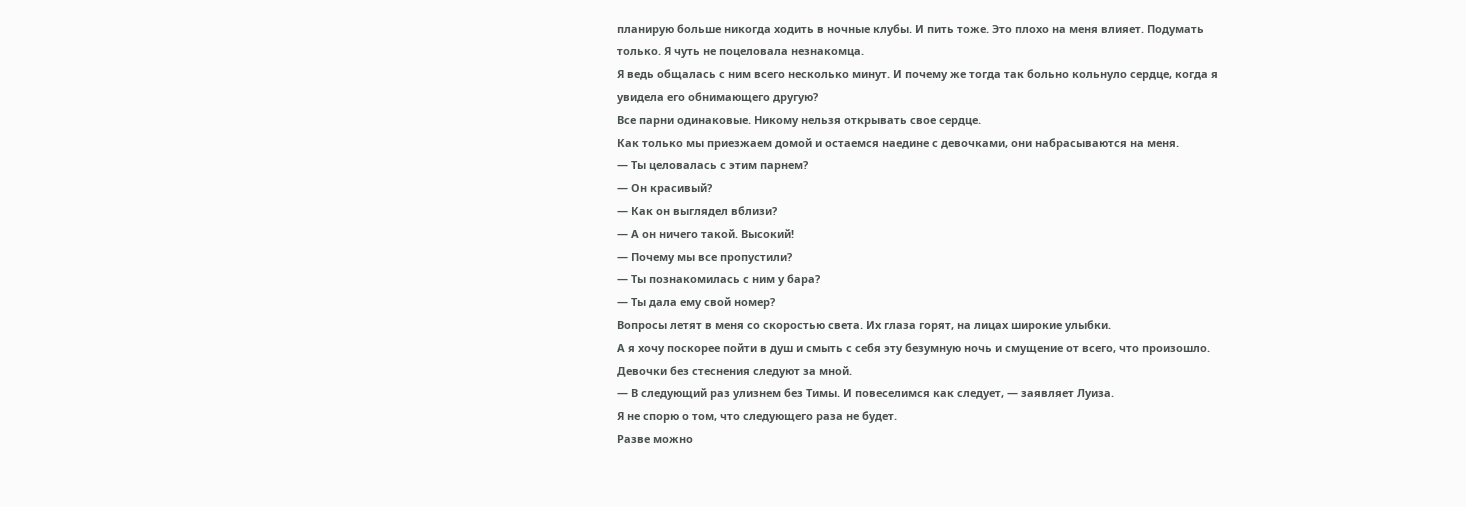планирую больше никогда ходить в ночные клубы. И пить тоже. Это плохо на меня влияет. Подумать только. Я чуть не поцеловала незнакомца.
Я ведь общалась с ним всего несколько минут. И почему же тогда так больно кольнуло сердце, когда я увидела его обнимающего другую?
Все парни одинаковые. Никому нельзя открывать свое сердце.
Как только мы приезжаем домой и остаемся наедине с девочками, они набрасываются на меня.
— Ты целовалась с этим парнем?
— Он красивый?
— Как он выглядел вблизи?
— А он ничего такой. Высокий!
— Почему мы все пропустили?
— Ты познакомилась с ним у бара?
— Ты дала ему свой номер?
Вопросы летят в меня со скоростью света. Их глаза горят, на лицах широкие улыбки.
А я хочу поскорее пойти в душ и смыть с себя эту безумную ночь и смущение от всего, что произошло.
Девочки без стеснения следуют за мной.
— В следующий раз улизнем без Тимы. И повеселимся как следует, — заявляет Луиза.
Я не спорю о том, что следующего раза не будет.
Разве можно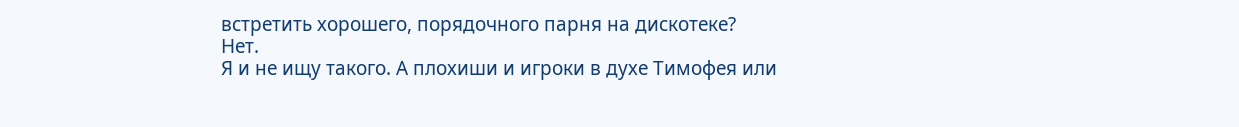встретить хорошего, порядочного парня на дискотеке?
Нет.
Я и не ищу такого. А плохиши и игроки в духе Тимофея или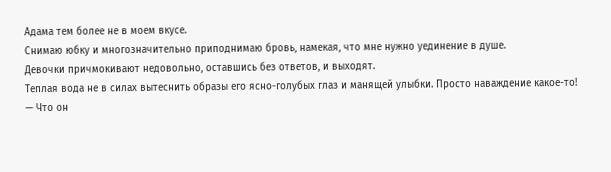Адама тем более не в моем вкусе.
Снимаю юбку и многозначительно приподнимаю бровь, намекая, что мне нужно уединение в душе.
Девочки причмокивают недовольно, оставшись без ответов, и выходят.
Теплая вода не в силах вытеснить образы его ясно-голубых глаз и манящей улыбки. Просто наваждение какое-то!
— Что он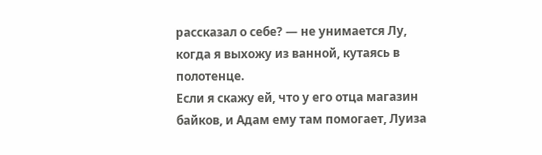рассказал о себе? — не унимается Лу, когда я выхожу из ванной, кутаясь в полотенце.
Если я скажу ей, что у его отца магазин байков, и Адам ему там помогает, Луиза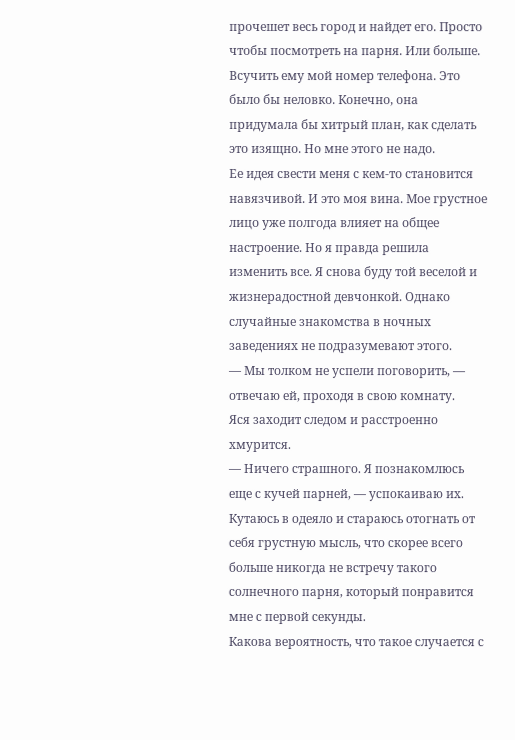прочешет весь город и найдет его. Просто чтобы посмотреть на парня. Или больше. Всучить ему мой номер телефона. Это было бы неловко. Конечно, она придумала бы хитрый план, как сделать это изящно. Но мне этого не надо.
Ее идея свести меня с кем-то становится навязчивой. И это моя вина. Мое грустное лицо уже полгода влияет на общее настроение. Но я правда решила изменить все. Я снова буду той веселой и жизнерадостной девчонкой. Однако случайные знакомства в ночных заведениях не подразумевают этого.
— Мы толком не успели поговорить, — отвечаю ей, проходя в свою комнату.
Яся заходит следом и расстроенно хмурится.
— Ничего страшного. Я познакомлюсь еще с кучей парней, — успокаиваю их.
Кутаюсь в одеяло и стараюсь отогнать от себя грустную мысль, что скорее всего больше никогда не встречу такого солнечного парня, который понравится мне с первой секунды.
Какова вероятность, что такое случается с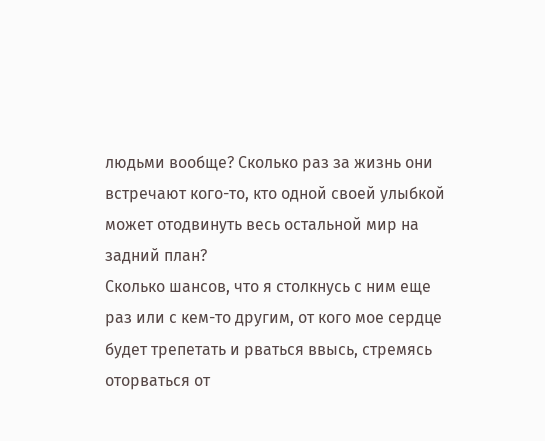людьми вообще? Сколько раз за жизнь они встречают кого-то, кто одной своей улыбкой может отодвинуть весь остальной мир на задний план?
Сколько шансов, что я столкнусь с ним еще раз или с кем-то другим, от кого мое сердце будет трепетать и рваться ввысь, стремясь оторваться от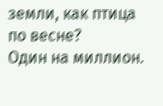земли, как птица по весне?
Один на миллион.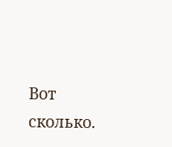Вот сколько.